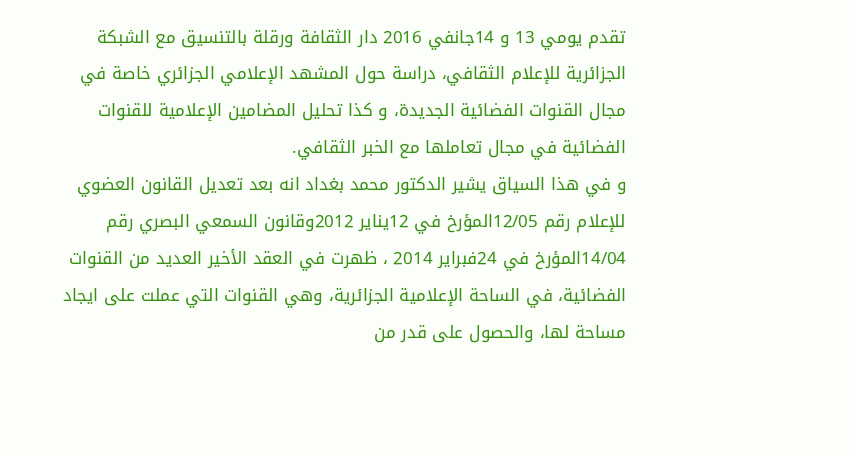تقدم يومي 13 و 14جانفي 2016 دار الثقافة ورقلة بالتنسيق مع الشبكة الجزائرية للإعلام الثقافي، دراسة حول المشهد الإعلامي الجزائري خاصة في مجال القنوات الفضائية الجديدة، و كذا تحليل المضامين الإعلامية للقنوات الفضائية في مجال تعاملها مع الخبر الثقافي.
و في هذا السياق يشير الدكتور محمد بغداد انه بعد تعديل القانون العضوي للإعلام رقم 12/05المؤرخ في 12يناير 2012وقانون السمعي البصري رقم 14/04المؤرخ في 24فبراير 2014 ، ظهرت في العقد الأخير العديد من القنوات الفضائية، في الساحة الإعلامية الجزائرية، وهي القنوات التي عملت على ايجاد مساحة لها، والحصول على قدر من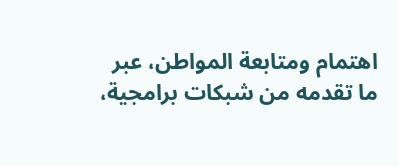اهتمام ومتابعة المواطن، عبر ما تقدمه من شبكات برامجية،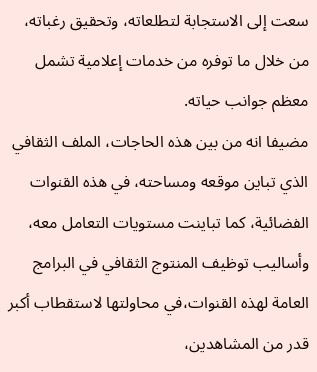سعت إلى الاستجابة لتطلعاته، وتحقيق رغباته، من خلال ما توفره من خدمات إعلامية تشمل معظم جوانب حياته.
مضيفا انه من بين هذه الحاجات، الملف الثقافي الذي تباين موقعه ومساحته، في هذه القنوات الفضائية، كما تباينت مستويات التعامل معه، وأساليب توظيف المنتوج الثقافي في البرامج العامة لهذه القنوات،في محاولتها لاستقطاب أكبر قدر من المشاهدين،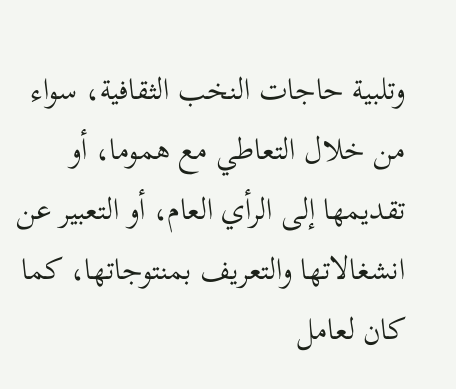وتلبية حاجات النخب الثقافية، سواء من خلال التعاطي مع هموما، أو تقديمها إلى الرأي العام، أو التعبير عن انشغالاتها والتعريف بمنتوجاتها، كما كان لعامل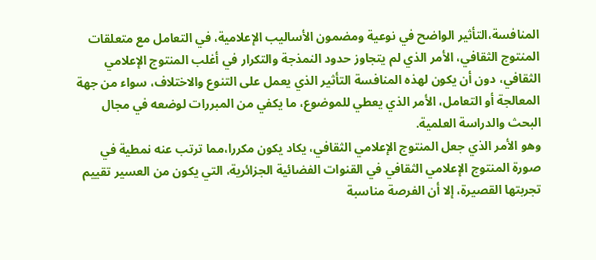المنافسة،التأثير الواضح في نوعية ومضمون الأساليب الإعلامية، في التعامل مع متعلقات المنتوج الثقافي، الأمر الذي لم يتجاوز حدود النمذجة والتكرار في أغلب المنتوج الإعلامي الثقافي، دون أن يكون لهذه المنافسة التأثير الذي يعمل على التنوع والاختلاف، سواء من جهة المعالجة أو التعامل، الأمر الذي يعطي للموضوع، ما يكفي من المبررات لوضعه في مجال البحث والدراسة العلمية.
وهو الأمر الذي جعل المنتوج الإعلامي الثقافي، يكاد يكون مكررا،مما ترتب عنه نمطية في صورة المنتوج الإعلامي الثقافي في القنوات الفضائية الجزائرية، التي يكون من العسير تقييم تجربتها القصيرة، إلا أن الفرصة مناسبة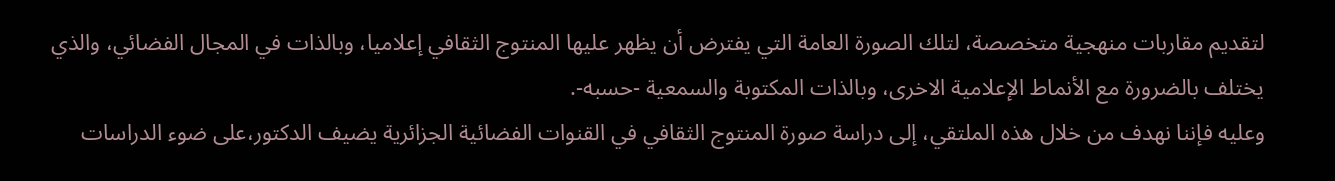لتقديم مقاربات منهجية متخصصة، لتلك الصورة العامة التي يفترض أن يظهر عليها المنتوج الثقافي إعلاميا، وبالذات في المجال الفضائي، والذي يختلف بالضرورة مع الأنماط الإعلامية الاخرى، وبالذات المكتوبة والسمعية -حسبه-.
وعليه فإننا نهدف من خلال هذه الملتقي، إلى دراسة صورة المنتوج الثقافي في القنوات الفضائية الجزائرية يضيف الدكتور،على ضوء الدراسات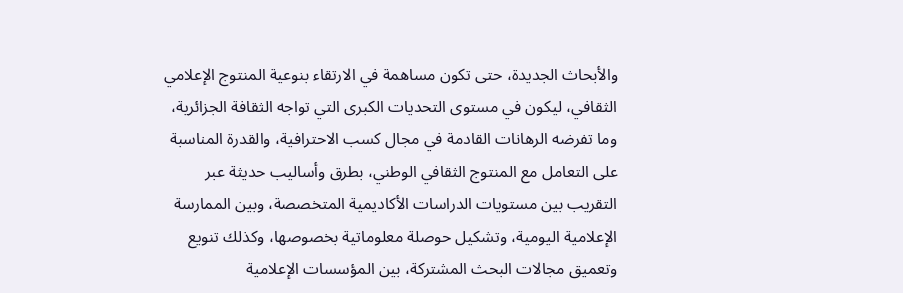والأبحاث الجديدة، حتى تكون مساهمة في الارتقاء بنوعية المنتوج الإعلامي الثقافي، ليكون في مستوى التحديات الكبرى التي تواجه الثقافة الجزائرية، وما تفرضه الرهانات القادمة في مجال كسب الاحترافية، والقدرة المناسبة على التعامل مع المنتوج الثقافي الوطني، بطرق وأساليب حديثة عبر التقريب بين مستويات الدراسات الأكاديمية المتخصصة، وبين الممارسة الإعلامية اليومية، وتشكيل حوصلة معلوماتية بخصوصها، وكذلك تنويع وتعميق مجالات البحث المشتركة، بين المؤسسات الإعلامية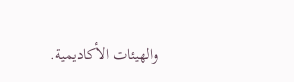والهيئات الأكاديمية.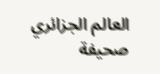العالم الجزائري صحيفة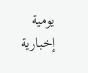يومية إخبارية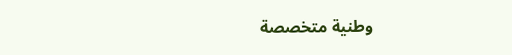وطنية متخصصة